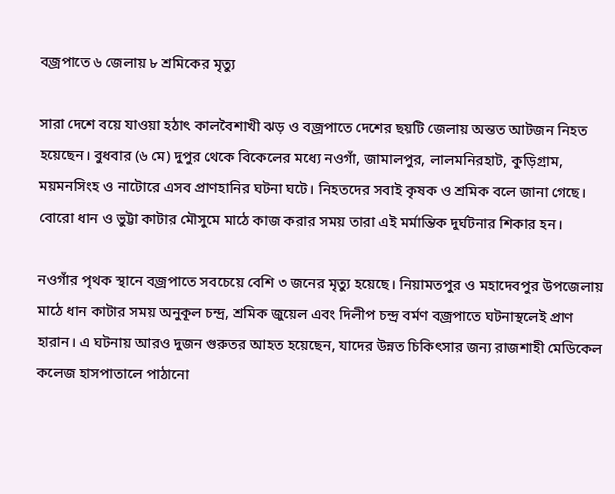বজ্রপাতে ৬ জেলায় ৮ শ্রমিকের মৃত্যু

সারা দেশে বয়ে যাওয়া হঠাৎ কালবৈশাখী ঝড় ও বজ্রপাতে দেশের ছয়টি জেলায় অন্তত আটজন নিহত হয়েছেন। বুধবার (৬ মে) দুপুর থেকে বিকেলের মধ্যে নওগাঁ, জামালপুর, লালমনিরহাট, কুড়িগ্রাম, ময়মনসিংহ ও নাটোরে এসব প্রাণহানির ঘটনা ঘটে। নিহতদের সবাই কৃষক ও শ্রমিক বলে জানা গেছে। বোরো ধান ও ভুট্টা কাটার মৌসুমে মাঠে কাজ করার সময় তারা এই মর্মান্তিক দুর্ঘটনার শিকার হন।

নওগাঁর পৃথক স্থানে বজ্রপাতে সবচেয়ে বেশি ৩ জনের মৃত্যু হয়েছে। নিয়ামতপুর ও মহাদেবপুর উপজেলায় মাঠে ধান কাটার সময় অনুকূল চন্দ্র, শ্রমিক জুয়েল এবং দিলীপ চন্দ্র বর্মণ বজ্রপাতে ঘটনাস্থলেই প্রাণ হারান। এ ঘটনায় আরও দুজন গুরুতর আহত হয়েছেন, যাদের উন্নত চিকিৎসার জন্য রাজশাহী মেডিকেল কলেজ হাসপাতালে পাঠানো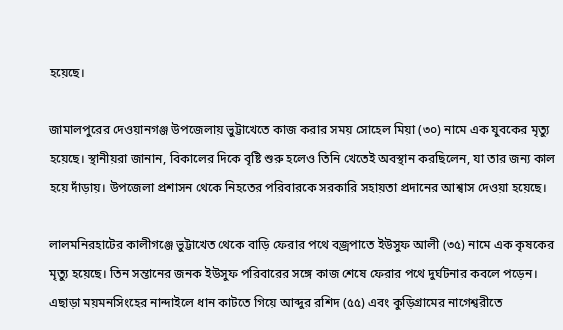হয়েছে।

জামালপুরের দেওয়ানগঞ্জ উপজেলায় ভুট্টাখেতে কাজ করার সময় সোহেল মিয়া (৩০) নামে এক যুবকের মৃত্যু হয়েছে। স্থানীয়রা জানান, বিকালের দিকে বৃষ্টি শুরু হলেও তিনি খেতেই অবস্থান করছিলেন, যা তার জন্য কাল হয়ে দাঁড়ায়। উপজেলা প্রশাসন থেকে নিহতের পরিবারকে সরকারি সহায়তা প্রদানের আশ্বাস দেওয়া হয়েছে।

লালমনিরহাটের কালীগঞ্জে ভুট্টাখেত থেকে বাড়ি ফেরার পথে বজ্রপাতে ইউসুফ আলী (৩৫) নামে এক কৃষকের মৃত্যু হয়েছে। তিন সন্তানের জনক ইউসুফ পরিবারের সঙ্গে কাজ শেষে ফেরার পথে দুর্ঘটনার কবলে পড়েন। এছাড়া ময়মনসিংহের নান্দাইলে ধান কাটতে গিয়ে আব্দুর রশিদ (৫৫) এবং কুড়িগ্রামের নাগেশ্বরীতে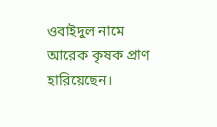ওবাইদুল নামে আরেক কৃষক প্রাণ হারিয়েছেন।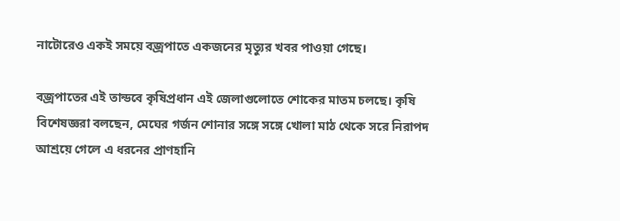নাটোরেও একই সময়ে বজ্রপাতে একজনের মৃত্যুর খবর পাওয়া গেছে।

বজ্রপাতের এই তান্ডবে কৃষিপ্রধান এই জেলাগুলোতে শোকের মাতম চলছে। কৃষি বিশেষজ্ঞরা বলছেন, মেঘের গর্জন শোনার সঙ্গে সঙ্গে খোলা মাঠ থেকে সরে নিরাপদ আশ্রয়ে গেলে এ ধরনের প্রাণহানি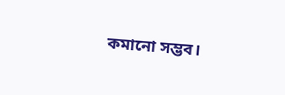কমানো সম্ভব।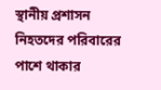স্থানীয় প্রশাসন নিহতদের পরিবারের পাশে থাকার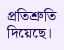প্রতিশ্রুতি দিয়েছে।